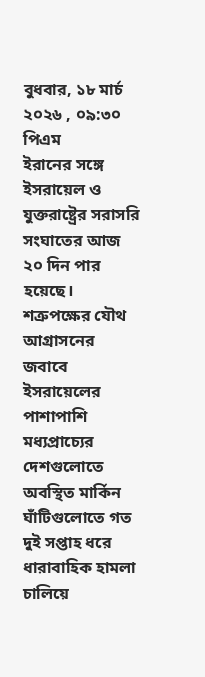বুধবার, ১৮ মার্চ ২০২৬ , ০৯:৩০ পিএম
ইরানের সঙ্গে ইসরায়েল ও যুক্তরাষ্ট্রের সরাসরি সংঘাতের আজ ২০ দিন পার হয়েছে। শত্রুপক্ষের যৌথ আগ্রাসনের জবাবে ইসরায়েলের পাশাপাশি মধ্যপ্রাচ্যের দেশগুলোতে অবস্থিত মার্কিন ঘাঁটিগুলোতে গত দুই সপ্তাহ ধরে ধারাবাহিক হামলা চালিয়ে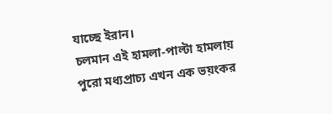যাচ্ছে ইরান।
চলমান এই হামলা-পাল্টা হামলায় পুরো মধ্যপ্রাচ্য এখন এক ভয়ংকর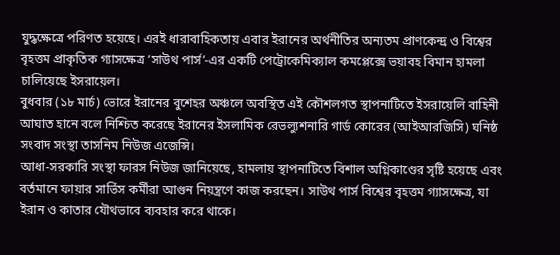যুদ্ধক্ষেত্রে পরিণত হয়েছে। এরই ধারাবাহিকতায় এবার ইরানের অর্থনীতির অন্যতম প্রাণকেন্দ্র ও বিশ্বের বৃহত্তম প্রাকৃতিক গ্যাসক্ষেত্র ‘সাউথ পার্স’-এর একটি পেট্রোকেমিক্যাল কমপ্লেক্সে ভয়াবহ বিমান হামলা চালিয়েছে ইসরায়েল।
বুধবার (১৮ মার্চ) ভোরে ইরানের বুশেহর অঞ্চলে অবস্থিত এই কৌশলগত স্থাপনাটিতে ইসরায়েলি বাহিনী আঘাত হানে বলে নিশ্চিত করেছে ইরানের ইসলামিক রেভল্যুশনারি গার্ড কোরের (আইআরজিসি) ঘনিষ্ঠ সংবাদ সংস্থা তাসনিম নিউজ এজেন্সি।
আধা-সরকারি সংস্থা ফারস নিউজ জানিয়েছে, হামলায় স্থাপনাটিতে বিশাল অগ্নিকাণ্ডের সৃষ্টি হয়েছে এবং বর্তমানে ফায়ার সার্ভিস কর্মীরা আগুন নিয়ন্ত্রণে কাজ করছেন। সাউথ পার্স বিশ্বের বৃহত্তম গ্যাসক্ষেত্র, যা ইরান ও কাতার যৌথভাবে ব্যবহার করে থাকে।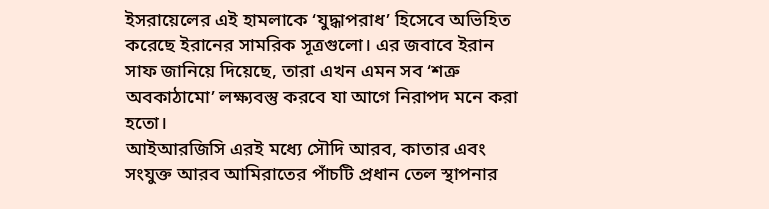ইসরায়েলের এই হামলাকে ‘যুদ্ধাপরাধ’ হিসেবে অভিহিত করেছে ইরানের সামরিক সূত্রগুলো। এর জবাবে ইরান সাফ জানিয়ে দিয়েছে, তারা এখন এমন সব ‘শত্রু অবকাঠামো’ লক্ষ্যবস্তু করবে যা আগে নিরাপদ মনে করা হতো।
আইআরজিসি এরই মধ্যে সৌদি আরব, কাতার এবং সংযুক্ত আরব আমিরাতের পাঁচটি প্রধান তেল স্থাপনার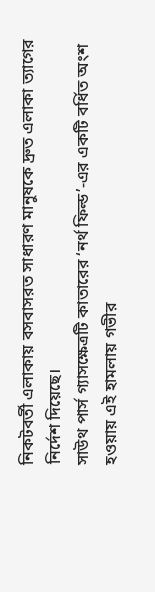নিকটবর্তী এলাকায় বসবাসরত সাধারণ মানুষকে দ্রুত এলাকা ত্যাগের নির্দেশ দিয়েছে।
সাউথ পার্স গ্যাসক্ষেত্রটি কাতারের ‘নর্থ ফিল্ড’-এর একটি বর্ধিত অংশ হওয়ায় এই হামলায় গভীর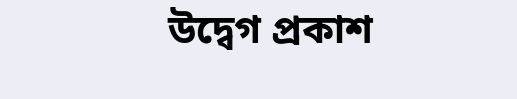উদ্বেগ প্রকাশ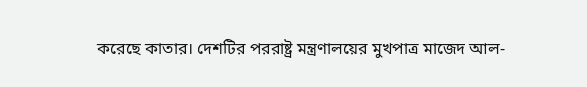করেছে কাতার। দেশটির পররাষ্ট্র মন্ত্রণালয়ের মুখপাত্র মাজেদ আল-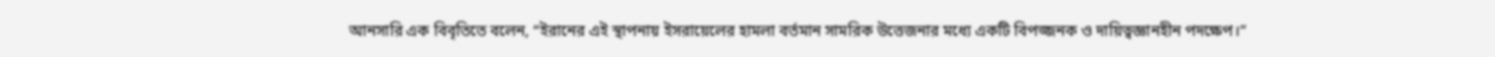আনসারি এক বিবৃতিতে বলেন, “ইরানের এই স্থাপনায় ইসরায়েলের হামলা বর্তমান সামরিক উত্তেজনার মধ্যে একটি বিপজ্জনক ও দায়িত্বজ্ঞানহীন পদক্ষেপ।”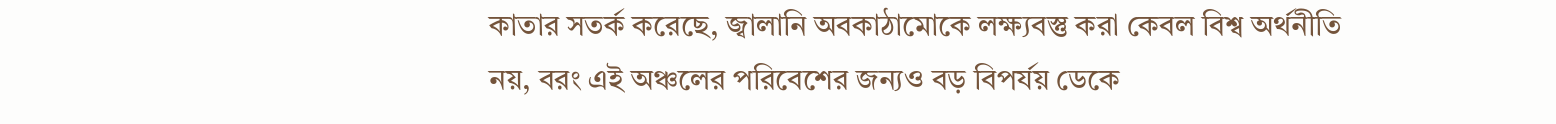কাতার সতর্ক করেছে, জ্বালানি অবকাঠামোকে লক্ষ্যবস্তু করা কেবল বিশ্ব অর্থনীতি নয়, বরং এই অঞ্চলের পরিবেশের জন্যও বড় বিপর্যয় ডেকে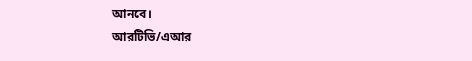আনবে।
আরটিভি/এআর